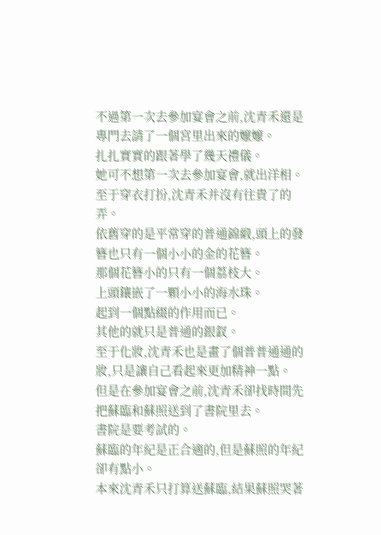不過第一次去參加宴會之前,沈青禾還是專門去請了一個宮里出來的嬤嬤。
扎扎實實的跟著學了幾天禮儀。
她可不想第一次去參加宴會,就出洋相。
至于穿衣打扮,沈青禾并沒有往貴了的弄。
依舊穿的是平常穿的普通錦緞,頭上的發簪也只有一個小小的金的花簪。
那個花簪小的只有一個荔枝大。
上頭鑲嵌了一顆小小的海水珠。
起到一個點綴的作用而已。
其他的就只是普通的銀釵。
至于化妝,沈青禾也是畫了個普普通通的妝,只是讓自己看起來更加精神一點。
但是在參加宴會之前,沈青禾卻找時間先把蘇臨和蘇照送到了書院里去。
書院是要考試的。
蘇臨的年紀是正合適的,但是蘇照的年紀卻有點小。
本來沈青禾只打算送蘇臨,結果蘇照哭著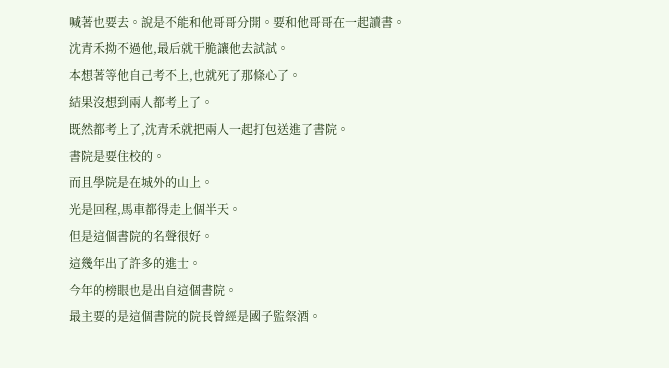喊著也要去。說是不能和他哥哥分開。要和他哥哥在一起讀書。
沈青禾拗不過他,最后就干脆讓他去試試。
本想著等他自己考不上,也就死了那條心了。
結果沒想到兩人都考上了。
既然都考上了,沈青禾就把兩人一起打包送進了書院。
書院是要住校的。
而且學院是在城外的山上。
光是回程,馬車都得走上個半天。
但是這個書院的名聲很好。
這幾年出了許多的進士。
今年的榜眼也是出自這個書院。
最主要的是這個書院的院長曾經是國子監祭酒。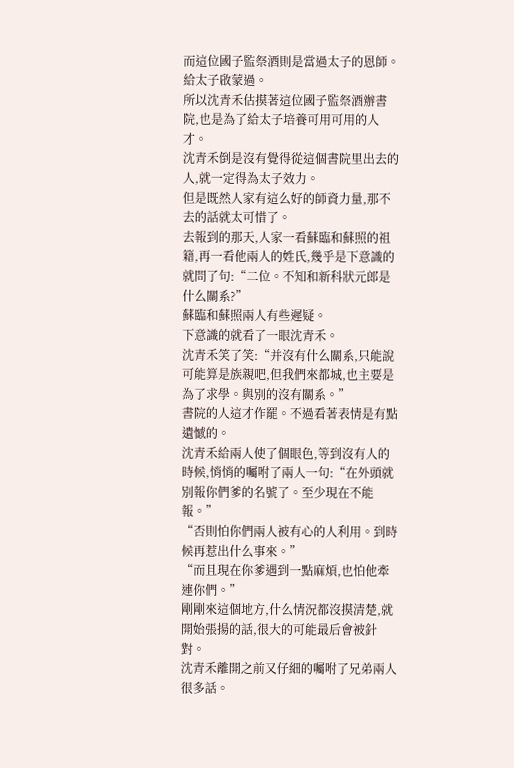而這位國子監祭酒則是當過太子的恩師。
給太子啟蒙過。
所以沈青禾估摸著這位國子監祭酒辦書院,也是為了給太子培養可用可用的人才。
沈青禾倒是沒有覺得從這個書院里出去的人,就一定得為太子效力。
但是既然人家有這么好的師資力量,那不去的話就太可惜了。
去報到的那天,人家一看蘇臨和蘇照的祖籍,再一看他兩人的姓氏,幾乎是下意識的就問了句:“二位。不知和新科狀元郎是什么關系?”
蘇臨和蘇照兩人有些遲疑。
下意識的就看了一眼沈青禾。
沈青禾笑了笑:“并沒有什么關系,只能說可能算是族親吧,但我們來都城,也主要是為了求學。與別的沒有關系。”
書院的人這才作罷。不過看著表情是有點遺憾的。
沈青禾給兩人使了個眼色,等到沒有人的時候,悄悄的囑咐了兩人一句:“在外頭就別報你們爹的名號了。至少現在不能報。”
“否則怕你們兩人被有心的人利用。到時候再惹出什么事來。”
“而且現在你爹遇到一點麻煩,也怕他牽連你們。”
剛剛來這個地方,什么情況都沒摸清楚,就開始張揚的話,很大的可能最后會被針對。
沈青禾離開之前又仔細的囑咐了兄弟兩人很多話。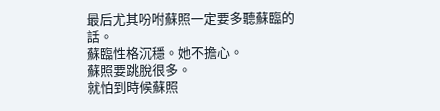最后尤其吩咐蘇照一定要多聽蘇臨的話。
蘇臨性格沉穩。她不擔心。
蘇照要跳脫很多。
就怕到時候蘇照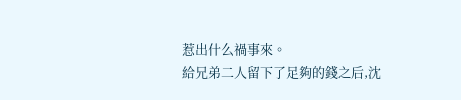惹出什么禍事來。
給兄弟二人留下了足夠的錢之后,沈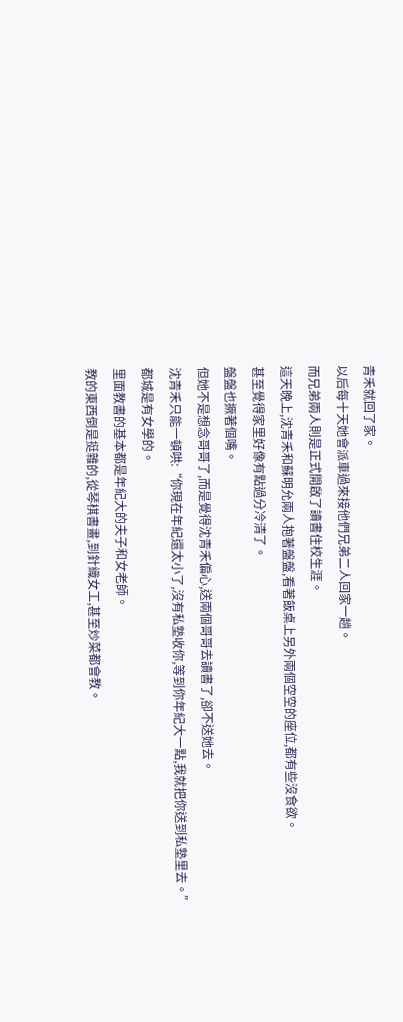青禾就回了家。
以后每十天她會派車過來接他們兄弟二人回家一趟。
而兄弟兩人則是正式開啟了讀書住校生涯。
這天晚上,沈青禾和蘇明允兩人抱著盤盤,看著飯桌上另外兩個空空的座位,都有些沒食欲。
甚至覺得家里好像有點過分冷清了。
盤盤也撅著個嘴。
但她不是想念哥哥了,而是覺得沈青禾偏心,送兩個哥哥去讀書了,卻不送她去。
沈青禾只能一頓哄:“你現在年紀還太小了,沒有私塾收你,等到你年紀大一點,我就把你送到私塾里去。”
都城是有女學的。
里面教書的基本都是年紀大的夫子和女老師。
教的東西倒是挺雜的,從琴棋書畫,到針織女工,甚至炒菜都會教。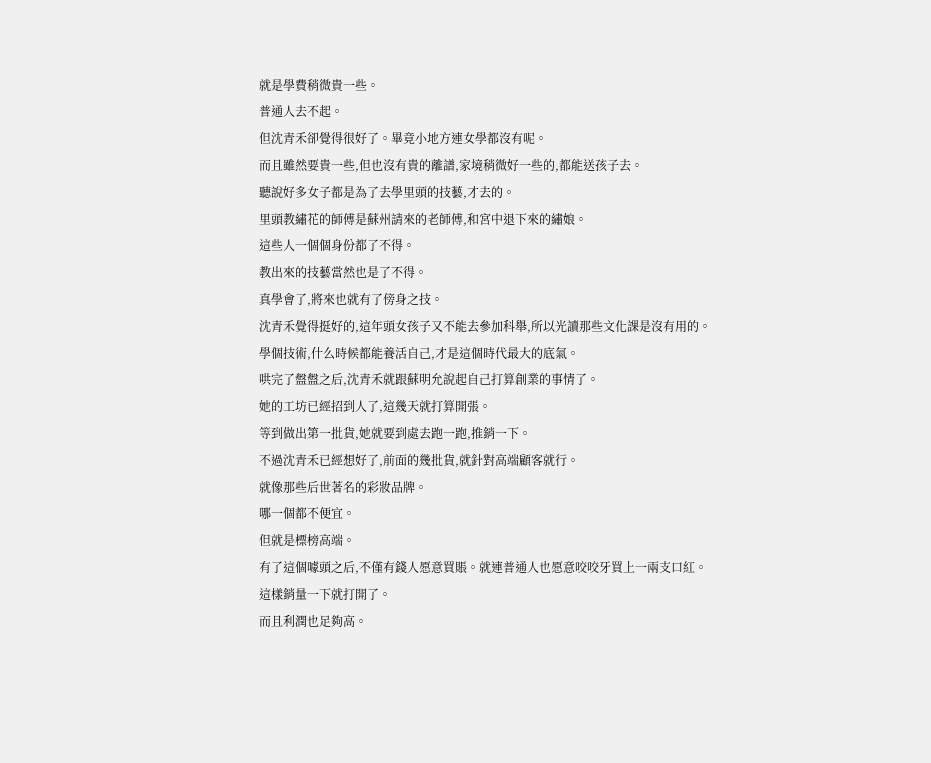就是學費稍微貴一些。
普通人去不起。
但沈青禾卻覺得很好了。畢竟小地方連女學都沒有呢。
而且雖然要貴一些,但也沒有貴的離譜,家境稍微好一些的,都能送孩子去。
聽說好多女子都是為了去學里頭的技藝,才去的。
里頭教繡花的師傅是蘇州請來的老師傅,和宮中退下來的繡娘。
這些人一個個身份都了不得。
教出來的技藝當然也是了不得。
真學會了,將來也就有了傍身之技。
沈青禾覺得挺好的,這年頭女孩子又不能去參加科舉,所以光讀那些文化課是沒有用的。
學個技術,什么時候都能養活自己,才是這個時代最大的底氣。
哄完了盤盤之后,沈青禾就跟蘇明允說起自己打算創業的事情了。
她的工坊已經招到人了,這幾天就打算開張。
等到做出第一批貨,她就要到處去跑一跑,推銷一下。
不過沈青禾已經想好了,前面的幾批貨,就針對高端顧客就行。
就像那些后世著名的彩妝品牌。
哪一個都不便宜。
但就是標榜高端。
有了這個噱頭之后,不僅有錢人愿意買賬。就連普通人也愿意咬咬牙買上一兩支口紅。
這樣銷量一下就打開了。
而且利潤也足夠高。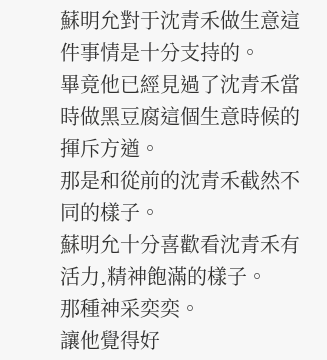蘇明允對于沈青禾做生意這件事情是十分支持的。
畢竟他已經見過了沈青禾當時做黑豆腐這個生意時候的揮斥方遒。
那是和從前的沈青禾截然不同的樣子。
蘇明允十分喜歡看沈青禾有活力,精神飽滿的樣子。
那種神采奕奕。
讓他覺得好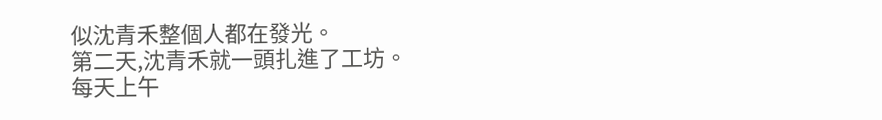似沈青禾整個人都在發光。
第二天,沈青禾就一頭扎進了工坊。
每天上午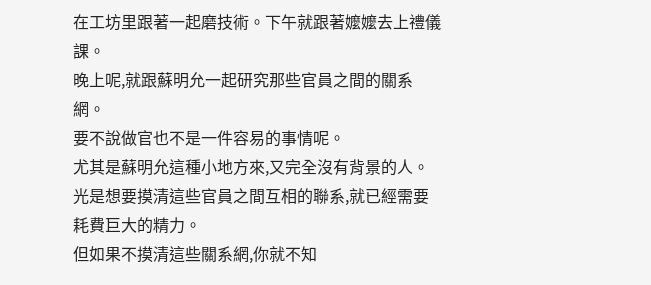在工坊里跟著一起磨技術。下午就跟著嬤嬤去上禮儀課。
晚上呢,就跟蘇明允一起研究那些官員之間的關系網。
要不說做官也不是一件容易的事情呢。
尤其是蘇明允這種小地方來,又完全沒有背景的人。
光是想要摸清這些官員之間互相的聯系,就已經需要耗費巨大的精力。
但如果不摸清這些關系網,你就不知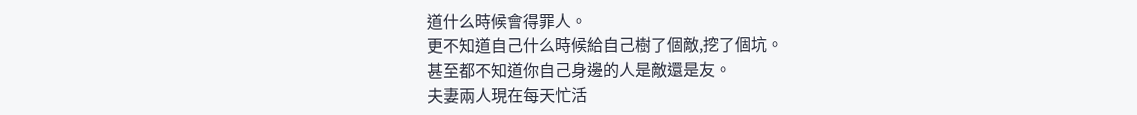道什么時候會得罪人。
更不知道自己什么時候給自己樹了個敵,挖了個坑。
甚至都不知道你自己身邊的人是敵還是友。
夫妻兩人現在每天忙活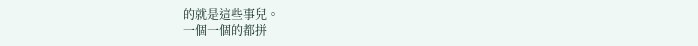的就是這些事兒。
一個一個的都拼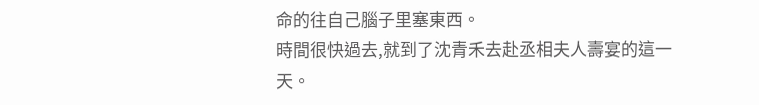命的往自己腦子里塞東西。
時間很快過去,就到了沈青禾去赴丞相夫人壽宴的這一天。